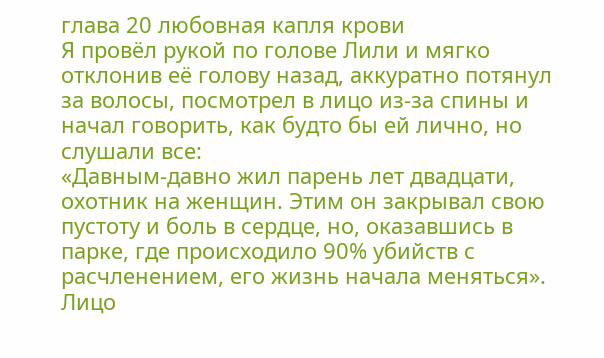глава 20 любовная капля крови
Я провёл рукой по голове Лили и мягко отклонив её голову назад, аккуратно потянул за волосы, посмотрел в лицо из-за спины и начал говорить, как будто бы ей лично, но слушали все:
«Давным-давно жил парень лет двадцати, охотник на женщин. Этим он закрывал свою пустоту и боль в сердце, но, оказавшись в парке, где происходило 90% убийств с расчленением, его жизнь начала меняться».
Лицо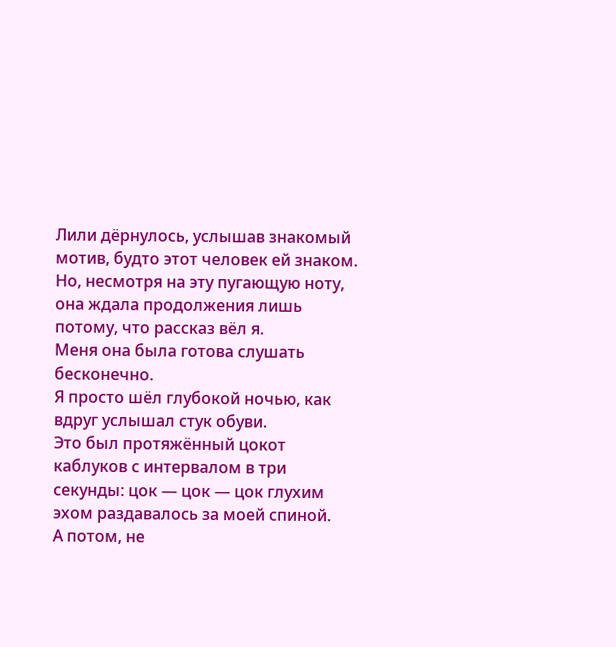Лили дёрнулось, услышав знакомый мотив, будто этот человек ей знаком.
Но, несмотря на эту пугающую ноту, она ждала продолжения лишь потому, что рассказ вёл я.
Меня она была готова слушать бесконечно.
Я просто шёл глубокой ночью, как вдруг услышал стук обуви.
Это был протяжённый цокот каблуков с интервалом в три секунды: цок — цок — цок глухим эхом раздавалось за моей спиной.
А потом, не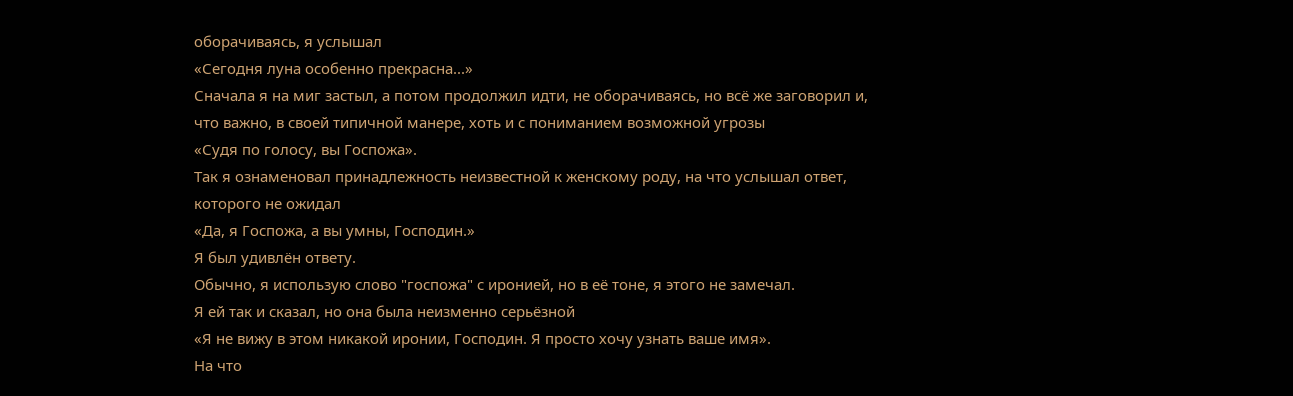оборачиваясь, я услышал
«Сегодня луна особенно прекрасна...»
Сначала я на миг застыл, а потом продолжил идти, не оборачиваясь, но всё же заговорил и, что важно, в своей типичной манере, хоть и с пониманием возможной угрозы
«Судя по голосу, вы Госпожа».
Так я ознаменовал принадлежность неизвестной к женскому роду, на что услышал ответ, которого не ожидал
«Да, я Госпожа, а вы умны, Господин.»
Я был удивлён ответу.
Обычно, я использую слово "госпожа" с иронией, но в её тоне, я этого не замечал.
Я ей так и сказал, но она была неизменно серьёзной
«Я не вижу в этом никакой иронии, Господин. Я просто хочу узнать ваше имя».
На что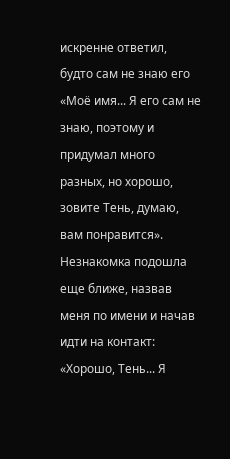искренне ответил, будто сам не знаю его
«Моё имя... Я его сам не знаю, поэтому и придумал много разных, но хорошо, зовите Тень, думаю, вам понравится».
Незнакомка подошла еще ближе, назвав меня по имени и начав идти на контакт:
«Хорошо, Тень... Я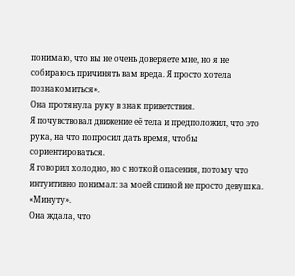понимаю, что вы не очень доверяете мне, но я не собираюсь причинять вам вреда. Я просто хотела познакомиться».
Она протянула руку в знак приветствия.
Я почувствовал движение её тела и предположил, что это рука, на что попросил дать время, чтобы сориентироваться.
Я говорил холодно, но с ноткой опасения, потому что интуитивно понимал: за моей спиной не просто девушка.
«Минуту».
Она ждала, что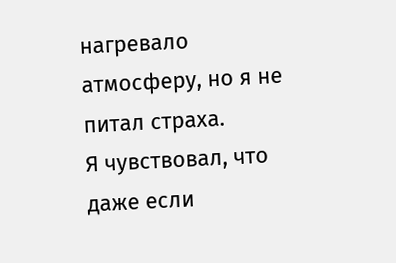нагревало атмосферу, но я не питал страха.
Я чувствовал, что даже если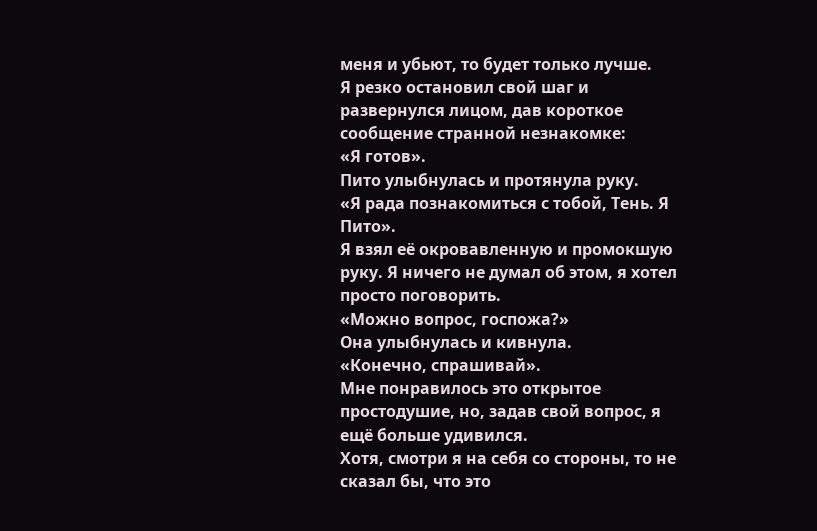меня и убьют, то будет только лучше.
Я резко остановил свой шаг и развернулся лицом, дав короткое сообщение странной незнакомке:
«Я готов».
Пито улыбнулась и протянула руку.
«Я рада познакомиться с тобой, Тень. Я Пито».
Я взял её окровавленную и промокшую руку. Я ничего не думал об этом, я хотел просто поговорить.
«Можно вопрос, госпожа?»
Она улыбнулась и кивнула.
«Конечно, спрашивай».
Мне понравилось это открытое простодушие, но, задав свой вопрос, я ещё больше удивился.
Хотя, смотри я на себя со стороны, то не сказал бы, что это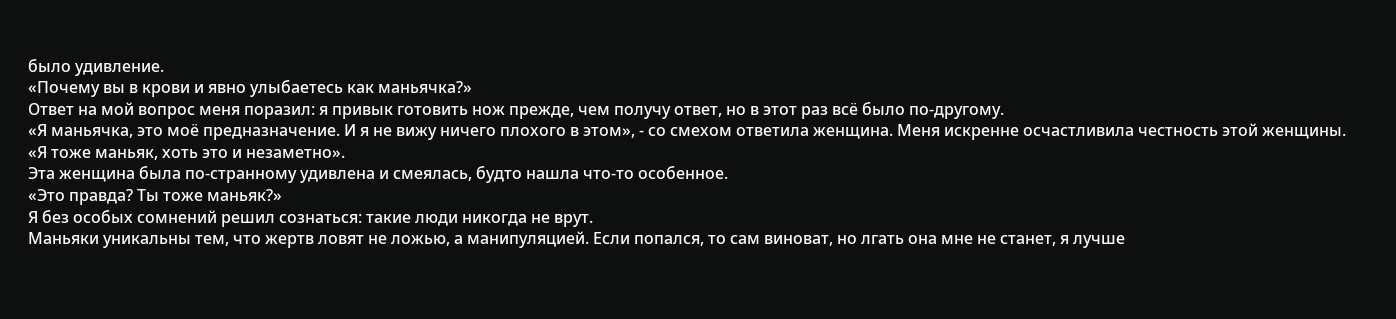было удивление.
«Почему вы в крови и явно улыбаетесь как маньячка?»
Ответ на мой вопрос меня поразил: я привык готовить нож прежде, чем получу ответ, но в этот раз всё было по-другому.
«Я маньячка, это моё предназначение. И я не вижу ничего плохого в этом», - со смехом ответила женщина. Меня искренне осчастливила честность этой женщины.
«Я тоже маньяк, хоть это и незаметно».
Эта женщина была по-странному удивлена и смеялась, будто нашла что-то особенное.
«Это правда? Ты тоже маньяк?»
Я без особых сомнений решил сознаться: такие люди никогда не врут.
Маньяки уникальны тем, что жертв ловят не ложью, а манипуляцией. Если попался, то сам виноват, но лгать она мне не станет, я лучше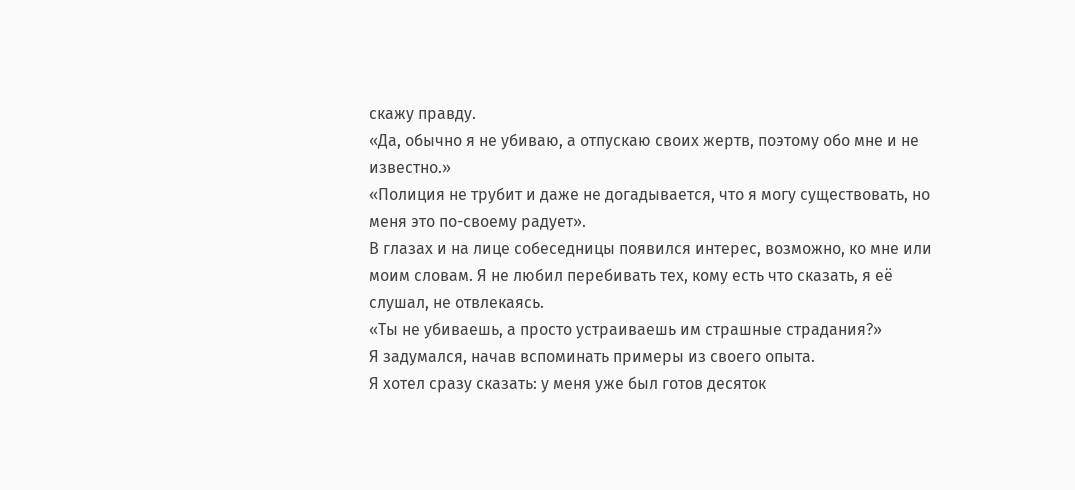скажу правду.
«Да, обычно я не убиваю, а отпускаю своих жертв, поэтому обо мне и не известно.»
«Полиция не трубит и даже не догадывается, что я могу существовать, но меня это по-своему радует».
В глазах и на лице собеседницы появился интерес, возможно, ко мне или моим словам. Я не любил перебивать тех, кому есть что сказать, я её слушал, не отвлекаясь.
«Ты не убиваешь, а просто устраиваешь им страшные страдания?»
Я задумался, начав вспоминать примеры из своего опыта.
Я хотел сразу сказать: у меня уже был готов десяток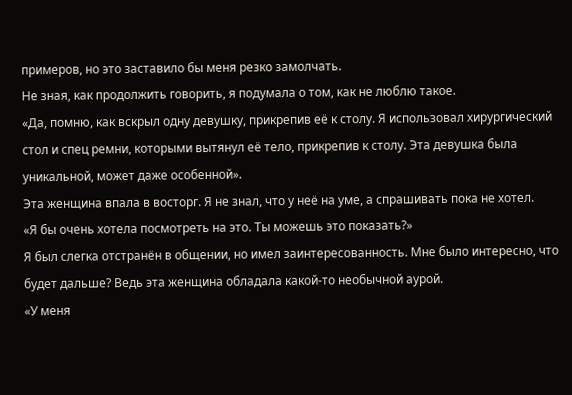примеров, но это заставило бы меня резко замолчать.
Не зная, как продолжить говорить, я подумала о том, как не люблю такое.
«Да, помню, как вскрыл одну девушку, прикрепив её к столу. Я использовал хирургический стол и спец ремни, которыми вытянул её тело, прикрепив к столу. Эта девушка была уникальной, может даже особенной».
Эта женщина впала в восторг. Я не знал, что у неё на уме, а спрашивать пока не хотел.
«Я бы очень хотела посмотреть на это. Ты можешь это показать?»
Я был слегка отстранён в общении, но имел заинтересованность. Мне было интересно, что будет дальше? Ведь эта женщина обладала какой-то необычной аурой.
«У меня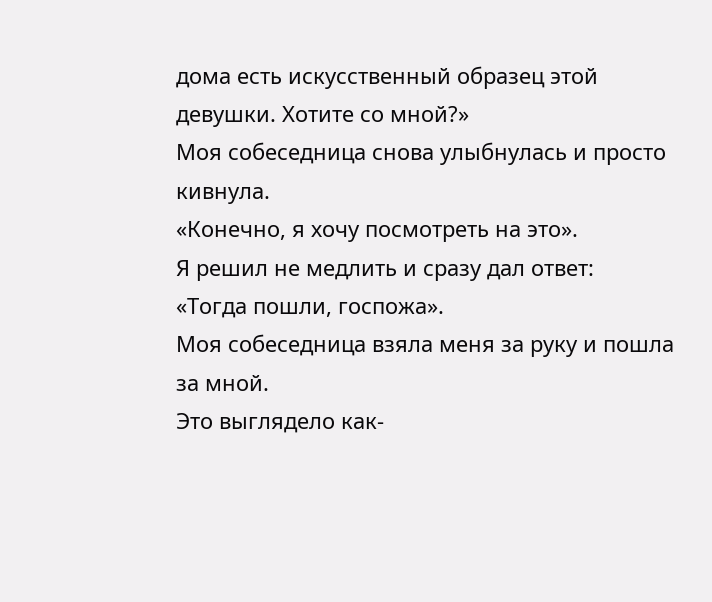дома есть искусственный образец этой девушки. Хотите со мной?»
Моя собеседница снова улыбнулась и просто кивнула.
«Конечно, я хочу посмотреть на это».
Я решил не медлить и сразу дал ответ:
«Тогда пошли, госпожа».
Моя собеседница взяла меня за руку и пошла за мной.
Это выглядело как-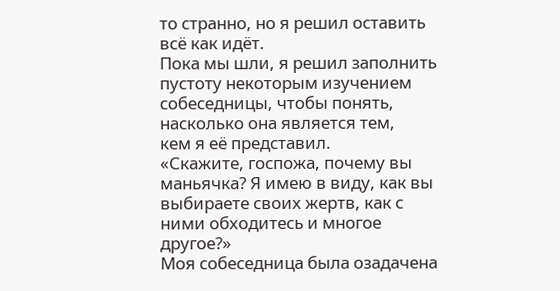то странно, но я решил оставить всё как идёт.
Пока мы шли, я решил заполнить пустоту некоторым изучением собеседницы, чтобы понять, насколько она является тем,
кем я её представил.
«Скажите, госпожа, почему вы маньячка? Я имею в виду, как вы выбираете своих жертв, как с ними обходитесь и многое другое?»
Моя собеседница была озадачена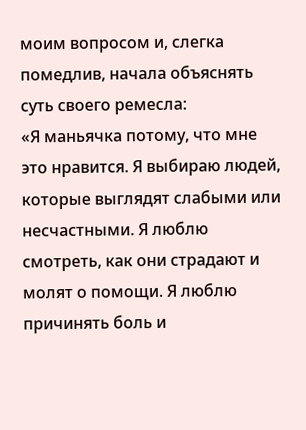моим вопросом и, слегка помедлив, начала объяснять суть своего ремесла:
«Я маньячка потому, что мне это нравится. Я выбираю людей, которые выглядят слабыми или несчастными. Я люблю смотреть, как они страдают и молят о помощи. Я люблю причинять боль и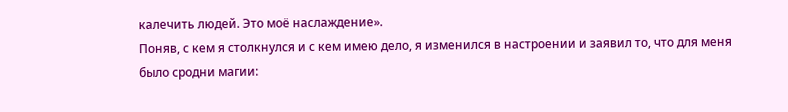калечить людей. Это моё наслаждение».
Поняв, с кем я столкнулся и с кем имею дело, я изменился в настроении и заявил то, что для меня было сродни магии: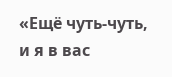«Ещё чуть-чуть, и я в вас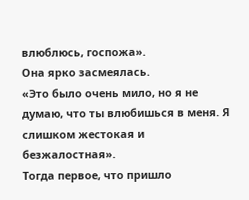влюблюсь, госпожа».
Она ярко засмеялась.
«Это было очень мило, но я не думаю, что ты влюбишься в меня. Я слишком жестокая и безжалостная».
Тогда первое, что пришло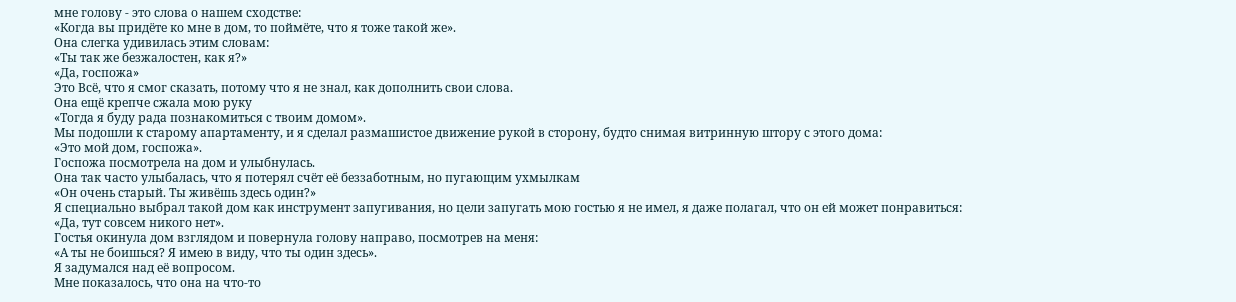мне голову - это слова о нашем сходстве:
«Когда вы придёте ко мне в дом, то поймёте, что я тоже такой же».
Она слегка удивилась этим словам:
«Ты так же безжалостен, как я?»
«Да, госпожа»
Это Всё, что я смог сказать, потому что я не знал, как дополнить свои слова.
Она ещё крепче сжала мою руку
«Тогда я буду рада познакомиться с твоим домом».
Мы подошли к старому апартаменту, и я сделал размашистое движение рукой в сторону, будто снимая витринную штору с этого дома:
«Это мой дом, госпожа».
Госпожа посмотрела на дом и улыбнулась.
Она так часто улыбалась, что я потерял счёт её беззаботным, но пугающим ухмылкам
«Он очень старый. Ты живёшь здесь один?»
Я специально выбрал такой дом как инструмент запугивания, но цели запугать мою гостью я не имел, я даже полагал, что он ей может понравиться:
«Да, тут совсем никого нет».
Гостья окинула дом взглядом и повернула голову направо, посмотрев на меня:
«А ты не боишься? Я имею в виду, что ты один здесь».
Я задумался над её вопросом.
Мне показалось, что она на что-то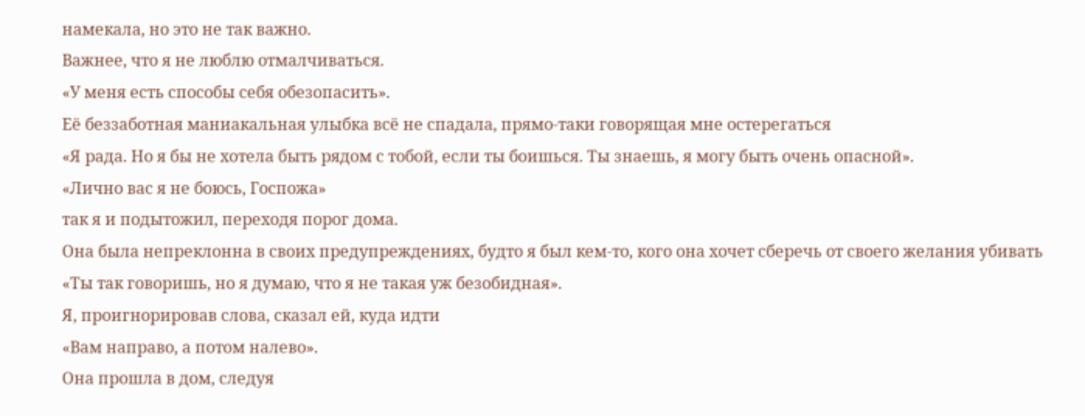намекала, но это не так важно.
Важнее, что я не люблю отмалчиваться.
«У меня есть способы себя обезопасить».
Её беззаботная маниакальная улыбка всё не спадала, прямо-таки говорящая мне остерегаться
«Я рада. Но я бы не хотела быть рядом с тобой, если ты боишься. Ты знаешь, я могу быть очень опасной».
«Лично вас я не боюсь, Госпожа»
так я и подытожил, переходя порог дома.
Она была непреклонна в своих предупреждениях, будто я был кем-то, кого она хочет сберечь от своего желания убивать
«Ты так говоришь, но я думаю, что я не такая уж безобидная».
Я, проигнорировав слова, сказал ей, куда идти
«Вам направо, а потом налево».
Она прошла в дом, следуя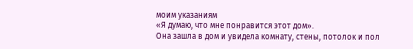моим указаниям
«Я думаю, что мне понравится этот дом».
Она зашла в дом и увидела комнату, стены, потолок и пол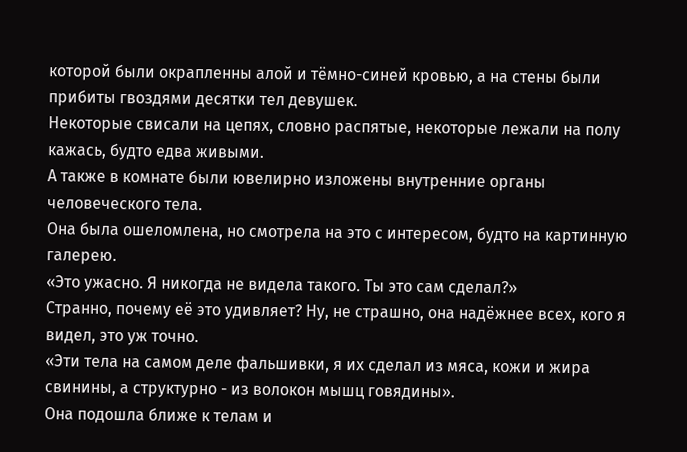которой были окрапленны алой и тёмно-синей кровью, а на стены были прибиты гвоздями десятки тел девушек.
Некоторые свисали на цепях, словно распятые, некоторые лежали на полу кажась, будто едва живыми.
А также в комнате были ювелирно изложены внутренние органы человеческого тела.
Она была ошеломлена, но смотрела на это с интересом, будто на картинную галерею.
«Это ужасно. Я никогда не видела такого. Ты это сам сделал?»
Странно, почему её это удивляет? Ну, не страшно, она надёжнее всех, кого я видел, это уж точно.
«Эти тела на самом деле фальшивки, я их сделал из мяса, кожи и жира свинины, а структурно - из волокон мышц говядины».
Она подошла ближе к телам и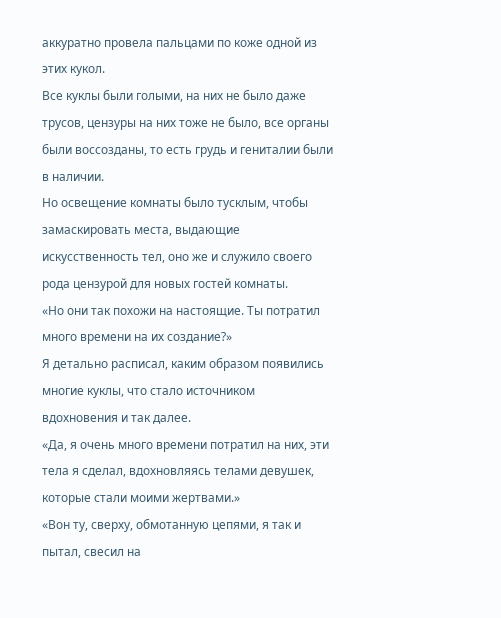аккуратно провела пальцами по коже одной из этих кукол.
Все куклы были голыми, на них не было даже трусов, цензуры на них тоже не было, все органы были воссозданы, то есть грудь и гениталии были в наличии.
Но освещение комнаты было тусклым, чтобы замаскировать места, выдающие искусственность тел, оно же и служило своего рода цензурой для новых гостей комнаты.
«Но они так похожи на настоящие. Ты потратил много времени на их создание?»
Я детально расписал, каким образом появились многие куклы, что стало источником вдохновения и так далее.
«Да, я очень много времени потратил на них, эти тела я сделал, вдохновляясь телами девушек, которые стали моими жертвами.»
«Вон ту, сверху, обмотанную цепями, я так и пытал, свесил на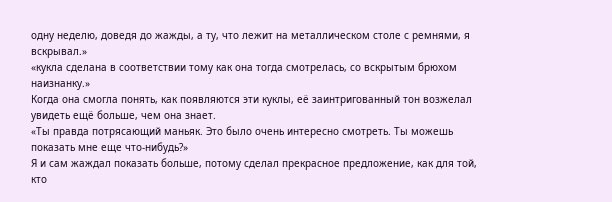одну неделю, доведя до жажды, а ту, что лежит на металлическом столе с ремнями, я вскрывал.»
«кукла сделана в соответствии тому как она тогда смотрелась, со вскрытым брюхом наизнанку.»
Когда она смогла понять, как появляются эти куклы, её заинтригованный тон возжелал увидеть ещё больше, чем она знает.
«Ты правда потрясающий маньяк. Это было очень интересно смотреть. Ты можешь показать мне еще что-нибудь?»
Я и сам жаждал показать больше, потому сделал прекрасное предложение, как для той, кто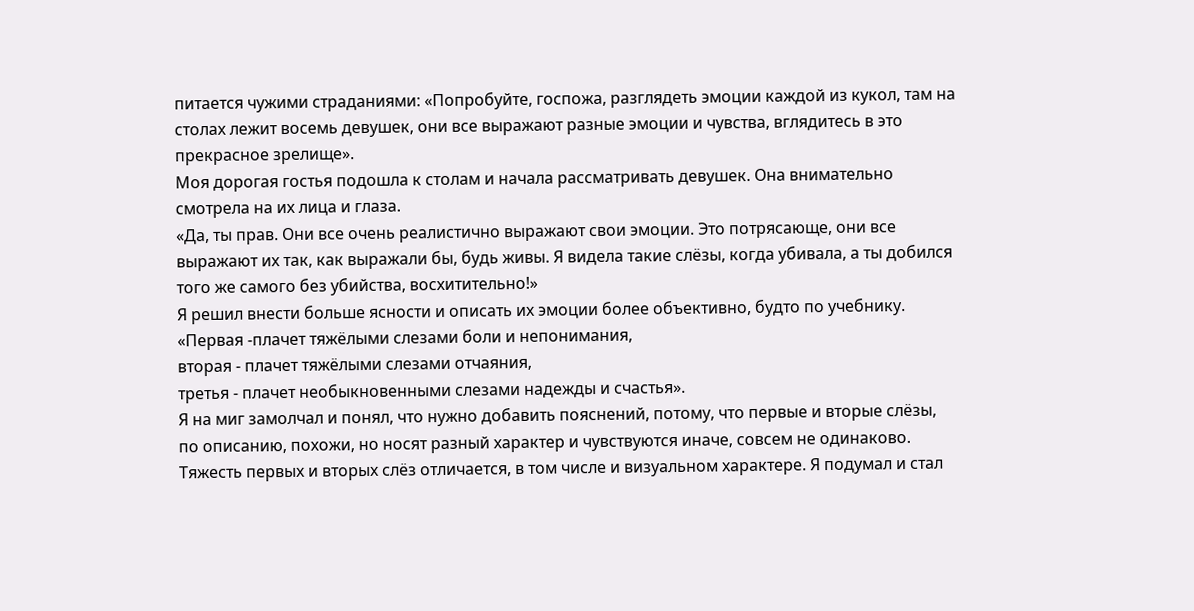питается чужими страданиями: «Попробуйте, госпожа, разглядеть эмоции каждой из кукол, там на столах лежит восемь девушек, они все выражают разные эмоции и чувства, вглядитесь в это прекрасное зрелище».
Моя дорогая гостья подошла к столам и начала рассматривать девушек. Она внимательно смотрела на их лица и глаза.
«Да, ты прав. Они все очень реалистично выражают свои эмоции. Это потрясающе, они все выражают их так, как выражали бы, будь живы. Я видела такие слёзы, когда убивала, а ты добился того же самого без убийства, восхитительно!»
Я решил внести больше ясности и описать их эмоции более объективно, будто по учебнику.
«Первая -плачет тяжёлыми слезами боли и непонимания,
вторая - плачет тяжёлыми слезами отчаяния,
третья - плачет необыкновенными слезами надежды и счастья».
Я на миг замолчал и понял, что нужно добавить пояснений, потому, что первые и вторые слёзы, по описанию, похожи, но носят разный характер и чувствуются иначе, совсем не одинаково. Тяжесть первых и вторых слёз отличается, в том числе и визуальном характере. Я подумал и стал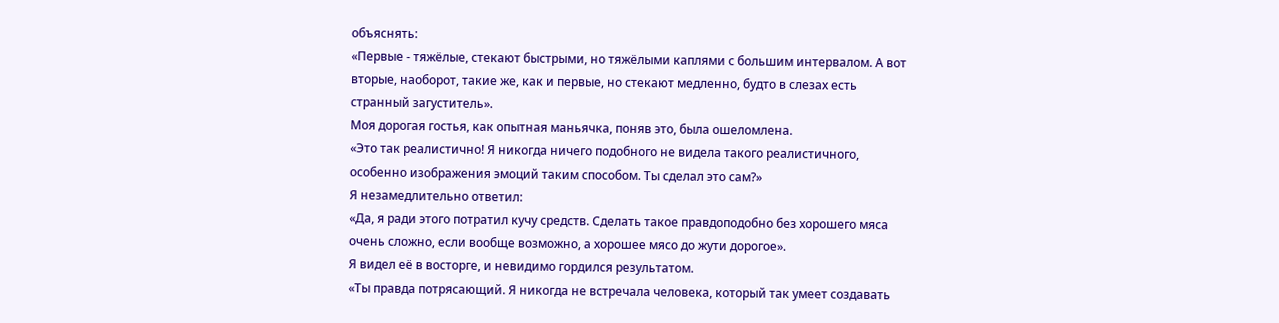объяснять:
«Первые - тяжёлые, стекают быстрыми, но тяжёлыми каплями с большим интервалом. А вот вторые, наоборот, такие же, как и первые, но стекают медленно, будто в слезах есть странный загуститель».
Моя дорогая гостья, как опытная маньячка, поняв это, была ошеломлена.
«Это так реалистично! Я никогда ничего подобного не видела такого реалистичного, особенно изображения эмоций таким способом. Ты сделал это сам?»
Я незамедлительно ответил:
«Да, я ради этого потратил кучу средств. Сделать такое правдоподобно без хорошего мяса очень сложно, если вообще возможно, а хорошее мясо до жути дорогое».
Я видел её в восторге, и невидимо гордился результатом.
«Ты правда потрясающий. Я никогда не встречала человека, который так умеет создавать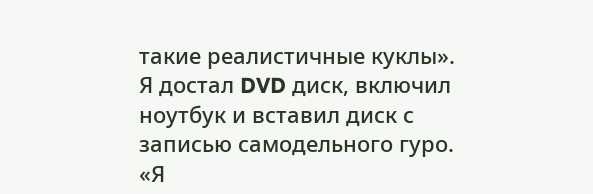такие реалистичные куклы».
Я достал DVD диск, включил ноутбук и вставил диск с записью самодельного гуро.
«Я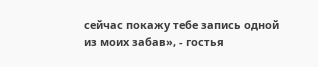сейчас покажу тебе запись одной из моих забав», - гостья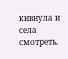кивнула и села смотреть.